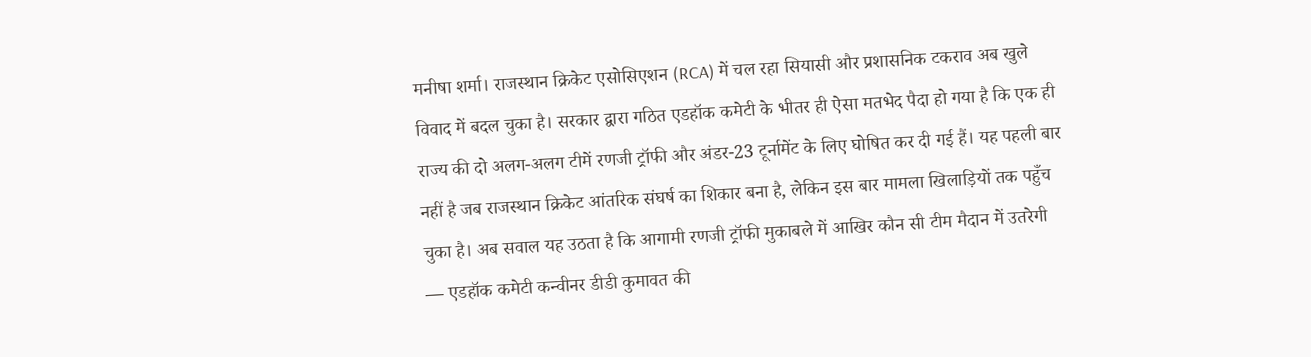मनीषा शर्मा। राजस्थान क्रिकेट एसोसिएशन (RCA) में चल रहा सियासी और प्रशासनिक टकराव अब खुले विवाद में बदल चुका है। सरकार द्वारा गठित एडहॉक कमेटी के भीतर ही ऐसा मतभेद पैदा हो गया है कि एक ही राज्य की दो अलग-अलग टीमें रणजी ट्रॉफी और अंडर-23 टूर्नामेंट के लिए घोषित कर दी गई हैं। यह पहली बार नहीं है जब राजस्थान क्रिकेट आंतरिक संघर्ष का शिकार बना है, लेकिन इस बार मामला खिलाड़ियों तक पहुँच चुका है। अब सवाल यह उठता है कि आगामी रणजी ट्रॉफी मुकाबले में आखिर कौन सी टीम मैदान में उतरेगी — एडहॉक कमेटी कन्वीनर डीडी कुमावत की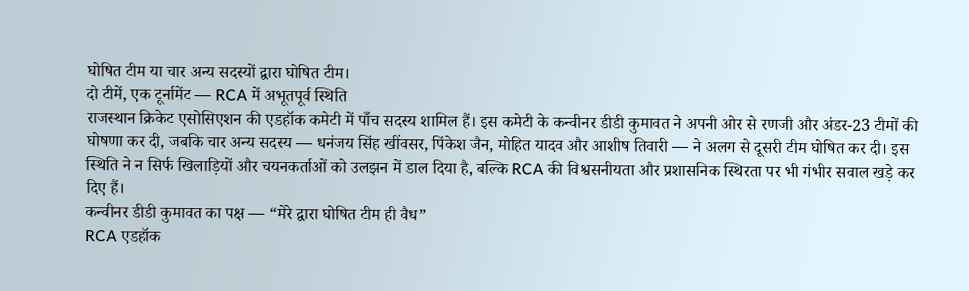घोषित टीम या चार अन्य सदस्यों द्वारा घोषित टीम।
दो टीमें, एक टूर्नामेंट — RCA में अभूतपूर्व स्थिति
राजस्थान क्रिकेट एसोसिएशन की एडहॉक कमेटी में पाँच सदस्य शामिल हैं। इस कमेटी के कन्वीनर डीडी कुमावत ने अपनी ओर से रणजी और अंडर-23 टीमों की घोषणा कर दी, जबकि चार अन्य सदस्य — धनंजय सिंह खींवसर, पिंकेश जैन, मोहित यादव और आशीष तिवारी — ने अलग से दूसरी टीम घोषित कर दी। इस स्थिति ने न सिर्फ खिलाड़ियों और चयनकर्ताओं को उलझन में डाल दिया है, बल्कि RCA की विश्वसनीयता और प्रशासनिक स्थिरता पर भी गंभीर सवाल खड़े कर दिए हैं।
कन्वीनर डीडी कुमावत का पक्ष — “मेरे द्वारा घोषित टीम ही वैध”
RCA एडहॉक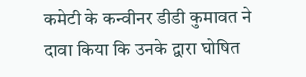कमेटी के कन्वीनर डीडी कुमावत ने दावा किया कि उनके द्वारा घोषित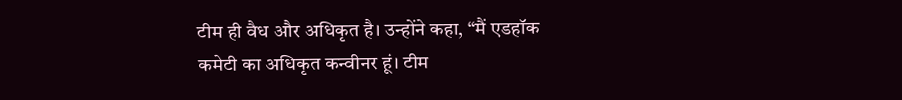टीम ही वैध और अधिकृत है। उन्होंने कहा, “मैं एडहॉक कमेटी का अधिकृत कन्वीनर हूं। टीम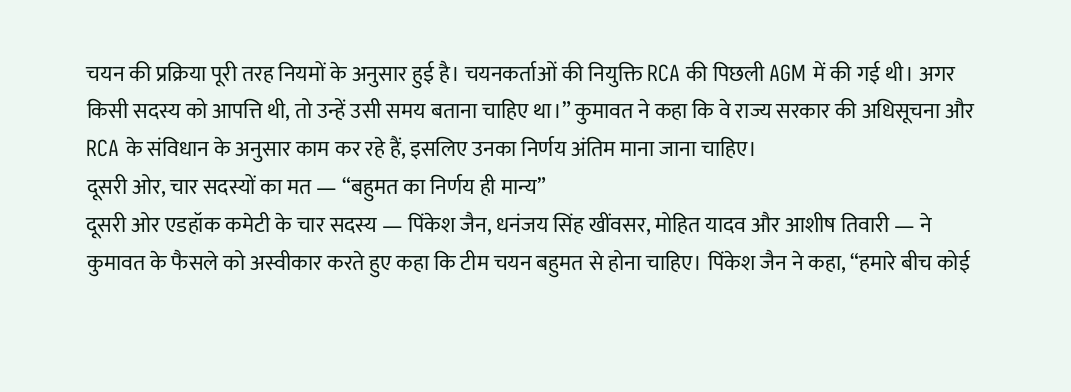चयन की प्रक्रिया पूरी तरह नियमों के अनुसार हुई है। चयनकर्ताओं की नियुक्ति RCA की पिछली AGM में की गई थी। अगर किसी सदस्य को आपत्ति थी, तो उन्हें उसी समय बताना चाहिए था।” कुमावत ने कहा कि वे राज्य सरकार की अधिसूचना और RCA के संविधान के अनुसार काम कर रहे हैं, इसलिए उनका निर्णय अंतिम माना जाना चाहिए।
दूसरी ओर, चार सदस्यों का मत — “बहुमत का निर्णय ही मान्य”
दूसरी ओर एडहॉक कमेटी के चार सदस्य — पिंकेश जैन, धनंजय सिंह खींवसर, मोहित यादव और आशीष तिवारी — ने कुमावत के फैसले को अस्वीकार करते हुए कहा कि टीम चयन बहुमत से होना चाहिए। पिंकेश जैन ने कहा, “हमारे बीच कोई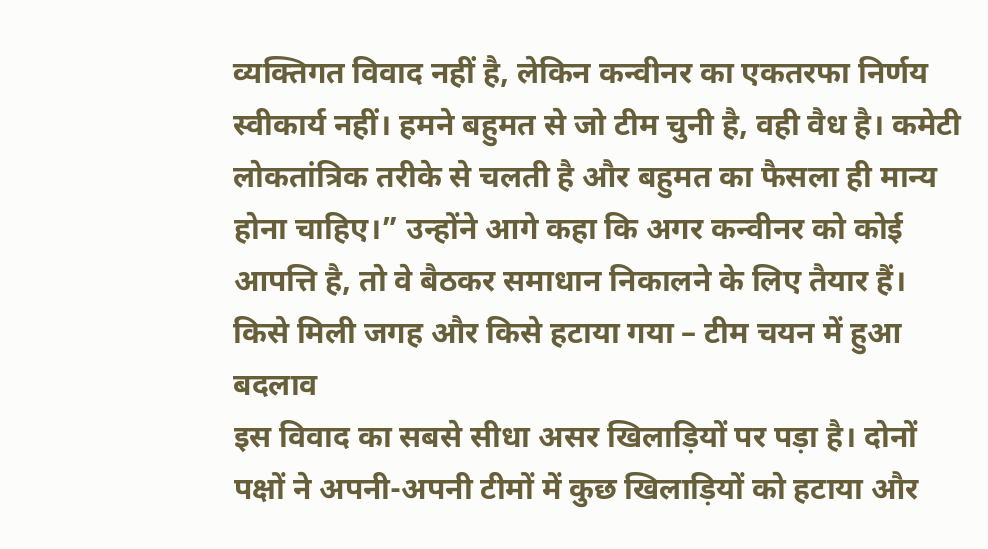व्यक्तिगत विवाद नहीं है, लेकिन कन्वीनर का एकतरफा निर्णय स्वीकार्य नहीं। हमने बहुमत से जो टीम चुनी है, वही वैध है। कमेटी लोकतांत्रिक तरीके से चलती है और बहुमत का फैसला ही मान्य होना चाहिए।” उन्होंने आगे कहा कि अगर कन्वीनर को कोई आपत्ति है, तो वे बैठकर समाधान निकालने के लिए तैयार हैं।
किसे मिली जगह और किसे हटाया गया – टीम चयन में हुआ बदलाव
इस विवाद का सबसे सीधा असर खिलाड़ियों पर पड़ा है। दोनों पक्षों ने अपनी-अपनी टीमों में कुछ खिलाड़ियों को हटाया और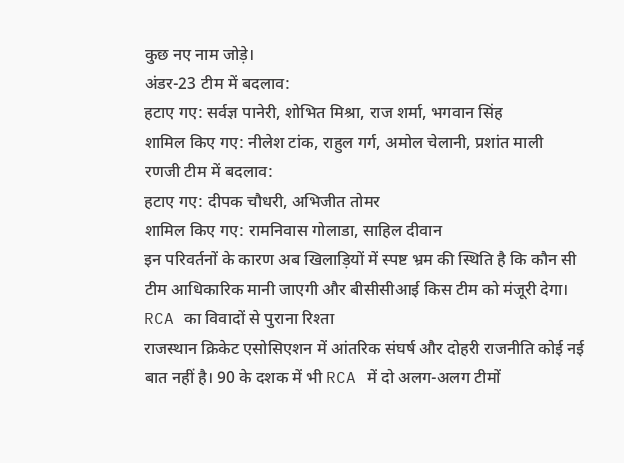कुछ नए नाम जोड़े।
अंडर-23 टीम में बदलाव:
हटाए गए: सर्वज्ञ पानेरी, शोभित मिश्रा, राज शर्मा, भगवान सिंह
शामिल किए गए: नीलेश टांक, राहुल गर्ग, अमोल चेलानी, प्रशांत माली
रणजी टीम में बदलाव:
हटाए गए: दीपक चौधरी, अभिजीत तोमर
शामिल किए गए: रामनिवास गोलाडा, साहिल दीवान
इन परिवर्तनों के कारण अब खिलाड़ियों में स्पष्ट भ्रम की स्थिति है कि कौन सी टीम आधिकारिक मानी जाएगी और बीसीसीआई किस टीम को मंजूरी देगा।
RCA का विवादों से पुराना रिश्ता
राजस्थान क्रिकेट एसोसिएशन में आंतरिक संघर्ष और दोहरी राजनीति कोई नई बात नहीं है। 90 के दशक में भी RCA में दो अलग-अलग टीमों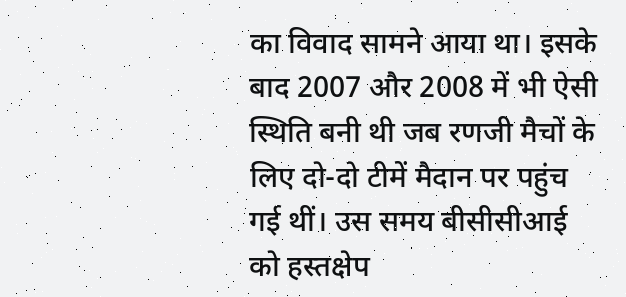का विवाद सामने आया था। इसके बाद 2007 और 2008 में भी ऐसी स्थिति बनी थी जब रणजी मैचों के लिए दो-दो टीमें मैदान पर पहुंच गई थीं। उस समय बीसीसीआई को हस्तक्षेप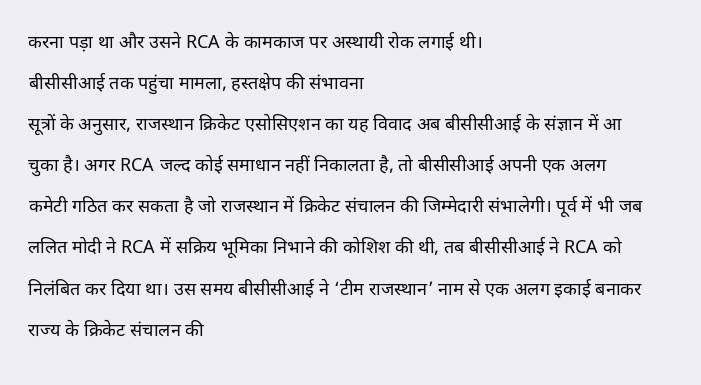करना पड़ा था और उसने RCA के कामकाज पर अस्थायी रोक लगाई थी।
बीसीसीआई तक पहुंचा मामला, हस्तक्षेप की संभावना
सूत्रों के अनुसार, राजस्थान क्रिकेट एसोसिएशन का यह विवाद अब बीसीसीआई के संज्ञान में आ चुका है। अगर RCA जल्द कोई समाधान नहीं निकालता है, तो बीसीसीआई अपनी एक अलग कमेटी गठित कर सकता है जो राजस्थान में क्रिकेट संचालन की जिम्मेदारी संभालेगी। पूर्व में भी जब ललित मोदी ने RCA में सक्रिय भूमिका निभाने की कोशिश की थी, तब बीसीसीआई ने RCA को निलंबित कर दिया था। उस समय बीसीसीआई ने ‘टीम राजस्थान’ नाम से एक अलग इकाई बनाकर राज्य के क्रिकेट संचालन की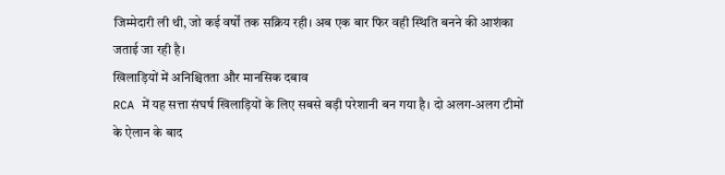जिम्मेदारी ली थी, जो कई वर्षों तक सक्रिय रही। अब एक बार फिर वही स्थिति बनने की आशंका जताई जा रही है।
खिलाड़ियों में अनिश्चितता और मानसिक दबाव
RCA में यह सत्ता संघर्ष खिलाड़ियों के लिए सबसे बड़ी परेशानी बन गया है। दो अलग-अलग टीमों के ऐलान के बाद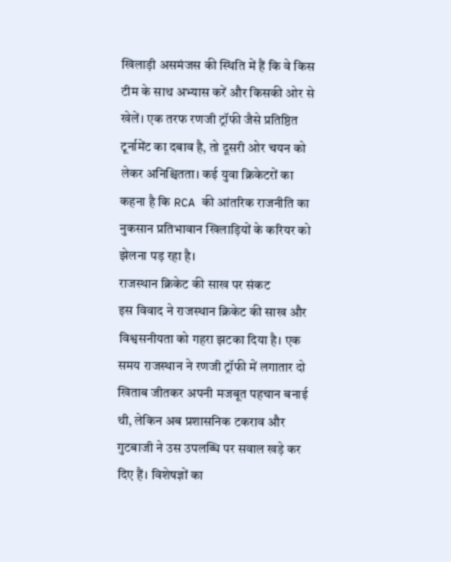खिलाड़ी असमंजस की स्थिति में हैं कि वे किस टीम के साथ अभ्यास करें और किसकी ओर से खेलें। एक तरफ रणजी ट्रॉफी जैसे प्रतिष्ठित टूर्नामेंट का दबाव है, तो दूसरी ओर चयन को लेकर अनिश्चितता। कई युवा क्रिकेटरों का कहना है कि RCA की आंतरिक राजनीति का नुकसान प्रतिभावान खिलाड़ियों के करियर को झेलना पड़ रहा है।
राजस्थान क्रिकेट की साख पर संकट
इस विवाद ने राजस्थान क्रिकेट की साख और विश्वसनीयता को गहरा झटका दिया है। एक समय राजस्थान ने रणजी ट्रॉफी में लगातार दो खिताब जीतकर अपनी मजबूत पहचान बनाई थी, लेकिन अब प्रशासनिक टकराव और गुटबाजी ने उस उपलब्धि पर सवाल खड़े कर दिए हैं। विशेषज्ञों का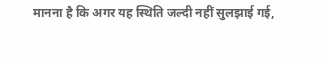मानना है कि अगर यह स्थिति जल्दी नहीं सुलझाई गई,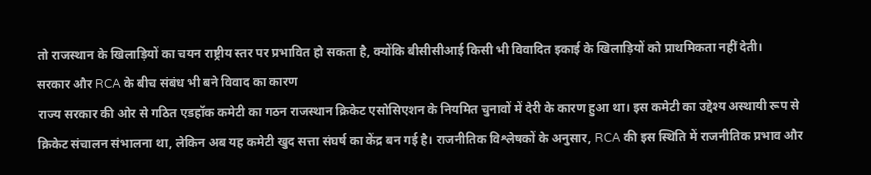तो राजस्थान के खिलाड़ियों का चयन राष्ट्रीय स्तर पर प्रभावित हो सकता है, क्योंकि बीसीसीआई किसी भी विवादित इकाई के खिलाड़ियों को प्राथमिकता नहीं देती।
सरकार और RCA के बीच संबंध भी बने विवाद का कारण
राज्य सरकार की ओर से गठित एडहॉक कमेटी का गठन राजस्थान क्रिकेट एसोसिएशन के नियमित चुनावों में देरी के कारण हुआ था। इस कमेटी का उद्देश्य अस्थायी रूप से क्रिकेट संचालन संभालना था, लेकिन अब यह कमेटी खुद सत्ता संघर्ष का केंद्र बन गई है। राजनीतिक विश्लेषकों के अनुसार, RCA की इस स्थिति में राजनीतिक प्रभाव और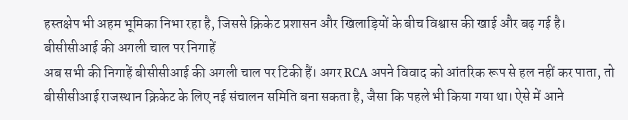हस्तक्षेप भी अहम भूमिका निभा रहा है, जिससे क्रिकेट प्रशासन और खिलाड़ियों के बीच विश्वास की खाई और बढ़ गई है।
बीसीसीआई की अगली चाल पर निगाहें
अब सभी की निगाहें बीसीसीआई की अगली चाल पर टिकी हैं। अगर RCA अपने विवाद को आंतरिक रूप से हल नहीं कर पाता, तो बीसीसीआई राजस्थान क्रिकेट के लिए नई संचालन समिति बना सकता है, जैसा कि पहले भी किया गया था। ऐसे में आने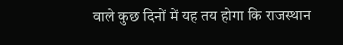वाले कुछ दिनों में यह तय होगा कि राजस्थान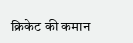क्रिकेट की कमान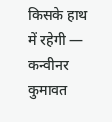किसके हाथ में रहेगी — कन्वीनर कुमावत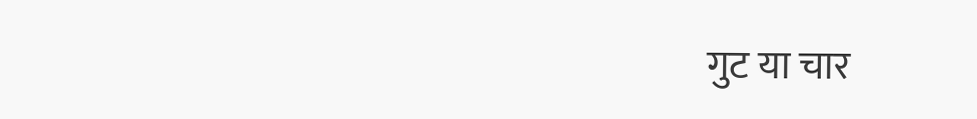गुट या चार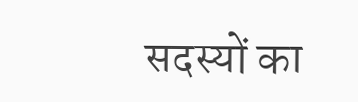सदस्यों का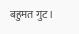बहुमत गुट।